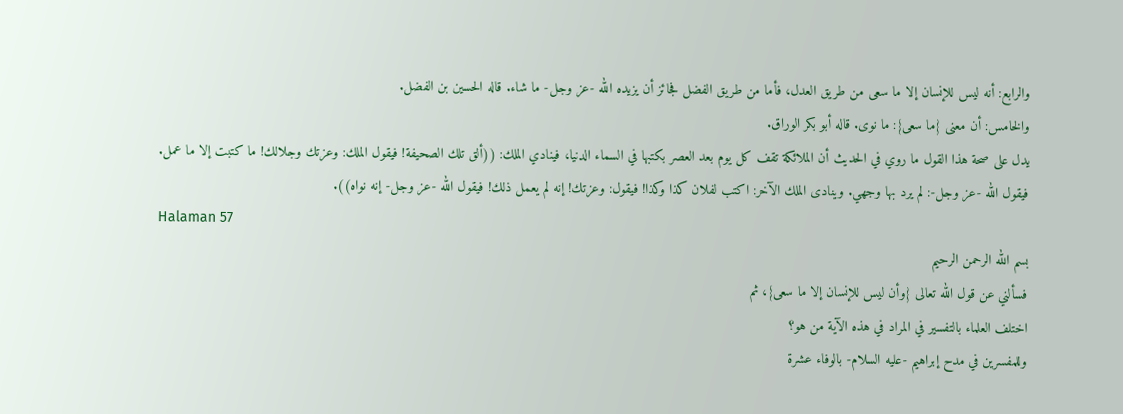والرابع: أنه ليس للإنسان إلا ما سعى من طريق العدل، فأما من طريق الفضل فجائز أن يزيده الله -عز وجل- ما شاء. قاله الحسين بن الفضل.
والخامس: أن معنى {ما سعى}: ما نوى. قاله أبو بكر الوراق.
يدل على صحة هذا القول ما روي في الحديث أن الملائكة تقف كل يوم بعد العصر بكتبها في السماء الدنيا، فينادي الملك: ((ألق تلك الصحيفة! فيقول الملك: وعزتك وجلالك! ما كتبت إلا ما عمل. فيقول الله -عز وجل-: لم يرد بها وجهي. وينادى الملك الآخر: اكتب لفلان كذا وكذا! فيقول: وعزتك! إنه لم يعمل ذلك! فيقول الله -عز وجل- إنه نواه)).
Halaman 57
بسم الله الرحمن الرحيم
فسألني عن قول الله تعالى {وأن ليس للإنسان إلا ما سعى}، ثم
اختلف العلماء بالتفسير في المراد في هذه الآية من هو؟
وللمفسرين في مدح إبراهيم -عليه السلام- بالوفاء عشرة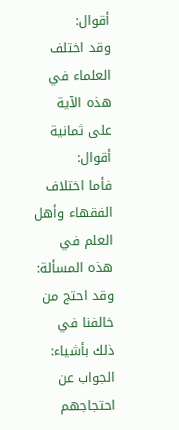أقوال:
وقد اختلف العلماء في هذه الآية على ثمانية أقوال:
فأما اختلاف الفقهاء وأهل العلم في هذه المسألة:
وقد احتج من خالفنا في ذلك بأشياء:
الجواب عن احتجاجهم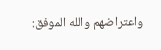واعتراضهم والله الموفق: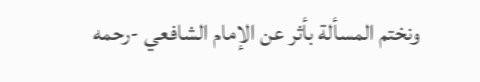ونختم المسألة بأثر عن الإمام الشافعي -رحمه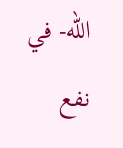الله- في نفع